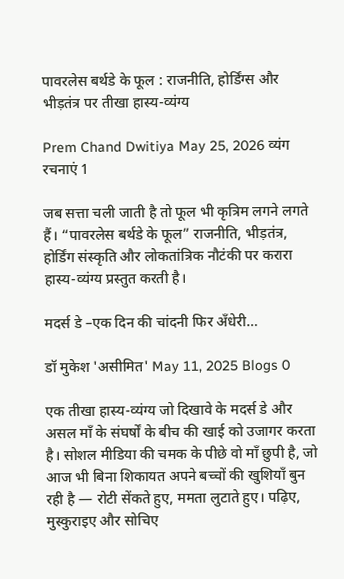पावरलेस बर्थडे के फूल : राजनीति, होर्डिंग्स और भीड़तंत्र पर तीखा हास्य-व्यंग्य

Prem Chand Dwitiya May 25, 2026 व्यंग रचनाएं 1

जब सत्ता चली जाती है तो फूल भी कृत्रिम लगने लगते हैं। “पावरलेस बर्थडे के फूल” राजनीति, भीड़तंत्र, होर्डिंग संस्कृति और लोकतांत्रिक नौटंकी पर करारा हास्य-व्यंग्य प्रस्तुत करती है।

मदर्स डे –एक दिन की चांदनी फिर अँधेरी…

डॉ मुकेश 'असीमित' May 11, 2025 Blogs 0

एक तीखा हास्य-व्यंग्य जो दिखावे के मदर्स डे और असल माँ के संघर्षों के बीच की खाई को उजागर करता है। सोशल मीडिया की चमक के पीछे वो माँ छुपी है, जो आज भी बिना शिकायत अपने बच्चों की खुशियाँ बुन रही है — रोटी सेंकते हुए, ममता लुटाते हुए। पढ़िए, मुस्कुराइए और सोचिए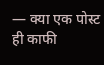— क्या एक पोस्ट ही काफी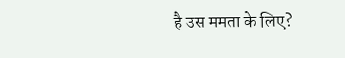है उस ममता के लिए?